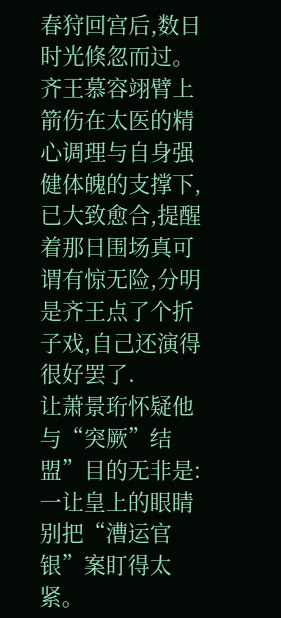春狩回宫后,数日时光倏忽而过。
齐王慕容翊臂上箭伤在太医的精心调理与自身强健体魄的支撑下,已大致愈合,提醒着那日围场真可谓有惊无险,分明是齐王点了个折子戏,自己还演得很好罢了.
让萧景珩怀疑他与“突厥”结盟”目的无非是:一让皇上的眼睛别把“漕运官银”案盯得太紧。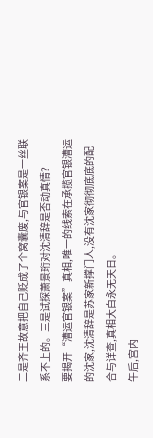二是齐王故意把自己贬成了个窝囊废,与官银案是一丝联系不上的。三是试探萧景珩对沈清辞是否动真情?
要揭开“漕运官银案”真相,唯一的线索在承揽官银漕运的沈家,沈清辞是苏家新撑门人,没有沈家彻彻底底的配合与详查,真相大白永无天日。
午后,宫内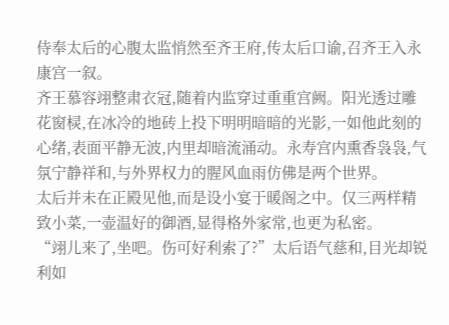侍奉太后的心腹太监悄然至齐王府,传太后口谕,召齐王入永康宫一叙。
齐王慕容翊整肃衣冠,随着内监穿过重重宫阙。阳光透过雕花窗棂,在冰冷的地砖上投下明明暗暗的光影,一如他此刻的心绪,表面平静无波,内里却暗流涌动。永寿宫内熏香袅袅,气氛宁静祥和,与外界权力的腥风血雨仿佛是两个世界。
太后并未在正殿见他,而是设小宴于暖阁之中。仅三两样精致小菜,一壶温好的御酒,显得格外家常,也更为私密。
“翊儿来了,坐吧。伤可好利索了?”太后语气慈和,目光却锐利如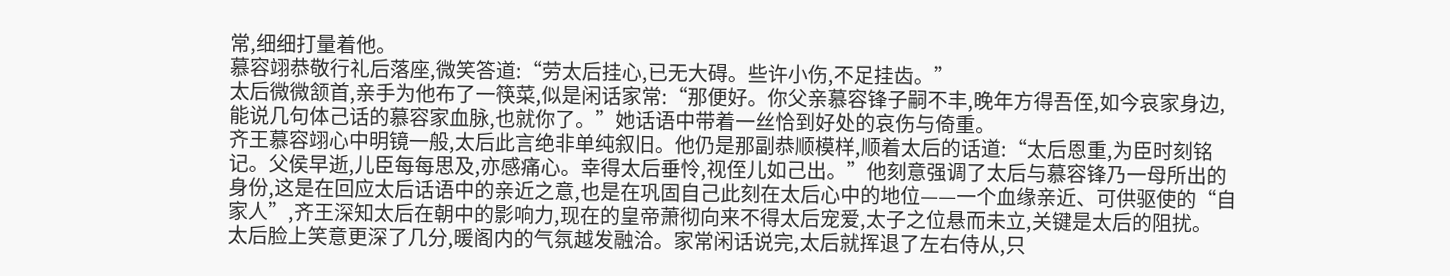常,细细打量着他。
慕容翊恭敬行礼后落座,微笑答道:“劳太后挂心,已无大碍。些许小伤,不足挂齿。”
太后微微颔首,亲手为他布了一筷菜,似是闲话家常:“那便好。你父亲慕容锋子嗣不丰,晚年方得吾侄,如今哀家身边,能说几句体己话的慕容家血脉,也就你了。”她话语中带着一丝恰到好处的哀伤与倚重。
齐王慕容翊心中明镜一般,太后此言绝非单纯叙旧。他仍是那副恭顺模样,顺着太后的话道:“太后恩重,为臣时刻铭记。父侯早逝,儿臣每每思及,亦感痛心。幸得太后垂怜,视侄儿如己出。”他刻意强调了太后与慕容锋乃一母所出的身份,这是在回应太后话语中的亲近之意,也是在巩固自己此刻在太后心中的地位——一个血缘亲近、可供驱使的“自家人”,齐王深知太后在朝中的影响力,现在的皇帝萧彻向来不得太后宠爱,太子之位悬而未立,关键是太后的阻扰。
太后脸上笑意更深了几分,暖阁内的气氛越发融洽。家常闲话说完,太后就挥退了左右侍从,只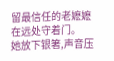留最信任的老嬷嬷在远处守着门。
她放下银箸,声音压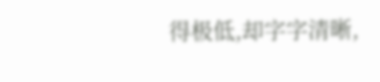得极低,却字字清晰,